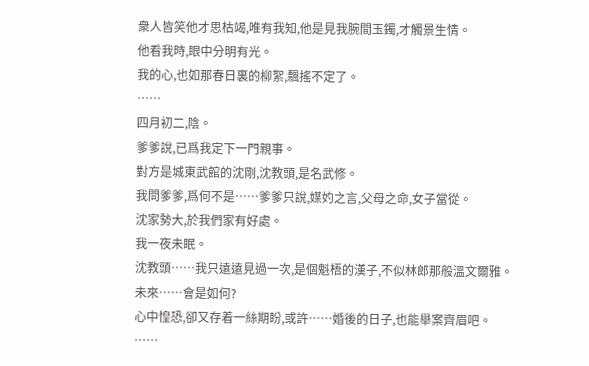衆人皆笑他才思枯竭,唯有我知,他是見我腕間玉鐲,才觸景生情。
他看我時,眼中分明有光。
我的心,也如那春日裏的柳絮,飄搖不定了。
……
四月初二,陰。
爹爹說,已爲我定下一門親事。
對方是城東武館的沈剛,沈教頭,是名武修。
我問爹爹,爲何不是……爹爹只說,媒妁之言,父母之命,女子當從。
沈家勢大,於我們家有好處。
我一夜未眠。
沈教頭……我只遠遠見過一次,是個魁梧的漢子,不似林郎那般溫文爾雅。
未來……會是如何?
心中惶恐,卻又存着一絲期盼,或許……婚後的日子,也能舉案齊眉吧。
……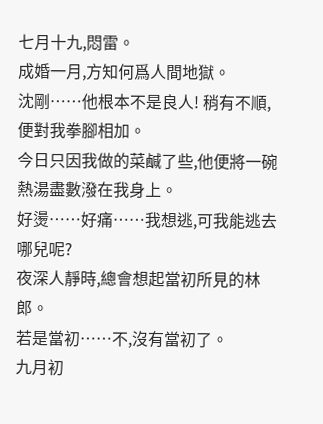七月十九,悶雷。
成婚一月,方知何爲人間地獄。
沈剛……他根本不是良人! 稍有不順,便對我拳腳相加。
今日只因我做的菜鹹了些,他便將一碗熱湯盡數潑在我身上。
好燙……好痛……我想逃,可我能逃去哪兒呢?
夜深人靜時,總會想起當初所見的林郎。
若是當初……不,沒有當初了。
九月初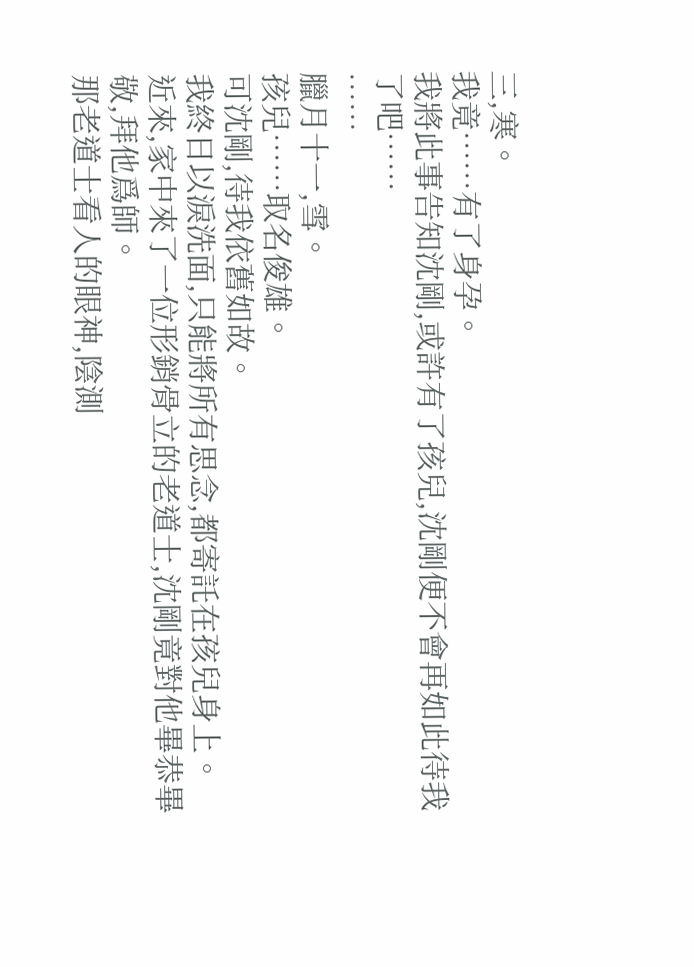三,寒。
我竟……有了身孕。
我將此事告知沈剛,或許有了孩兒,沈剛便不會再如此待我了吧……
……
臘月十一,雪。
孩兒……取名俊雄。
可沈剛,待我依舊如故。
我終日以淚洗面,只能將所有思念,都寄託在孩兒身上。
近來,家中來了一位形銷骨立的老道士,沈剛竟對他畢恭畢敬,拜他爲師。
那老道士看人的眼神,陰測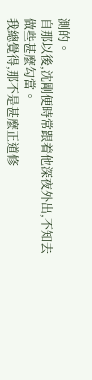測的。
自那以後,沈剛便時常跟着他深夜外出,不知去做些甚麼勾當。
我總覺得,那不是甚麼正道修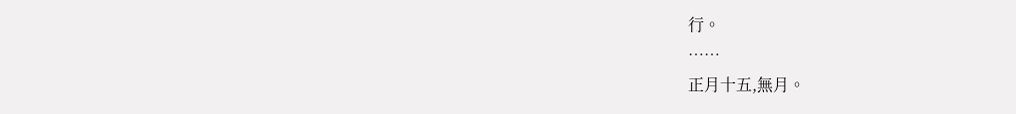行。
……
正月十五,無月。